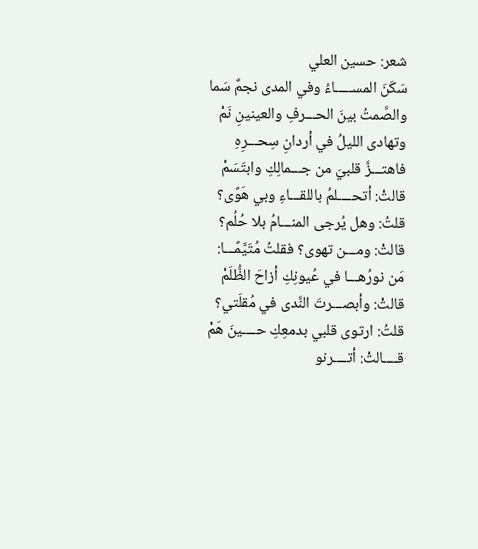شعر: حسين العلي
سَكَنَ المســـــاءُ وفي المدى نجمٌ سَما
والصَّمتُ بينَ الحـــرفِ والعينينِ نَمْ
وتهادى الليلُ في أردانِ سِحـــرِهِ
فاهتـــزَّ قلبيَ من جـــمالِكِ وابتَسَمْ
قالتْ: أتحــــلمُ باللقـــاءِ وبي هَوًى؟
قلتُ: وهل يُرجى المنـــامُ بلا حُلُم؟
قالتْ: ومـــن تهوى؟ فقلتُ مُتَيَّمًـــا:
مَن نورُهـــا في عُيونِكِ أزاحَ الظُّلَمْ
قالتْ: وأبصـــرتَ النَّدى في مُقلَتي؟
قلتُ: ارتوى قلبي بدمعِكِ حــــينَ هَمْ
قــــالتْ: أتــــرنو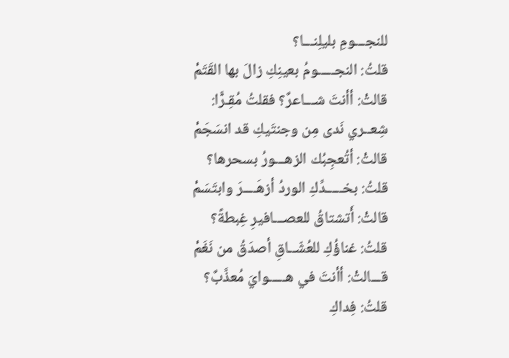للنجـــومِ بليلِنـــا؟
قلتُ: النجـــــومُ بعينِكِ زالَ بها القَتَمْ
قالتْ: أأنتَ شـــاعرٌ؟ فقلتُ مُقِـرًّا:
شِعــري نَدى مِن وجنتَيكِ قد انسَجَمْ
قالتْ: أتُعجِبُك الزهـــورُ بسحرها؟
قلتُ: بخـــــدِّكِ الوردُ أزهَــــرَ وابتَسَمْ
قالتْ: أَتشتاقُ للعصـــافيرِ غِبطةً؟
قلتُ: غناؤُكِ للعُشّــاقِ أصدَقُ من نَغَمْ
قـــالتْ: أأنتَ في هـــــوايَ مُعذَّبٌ؟
قلتُ: فِداكِ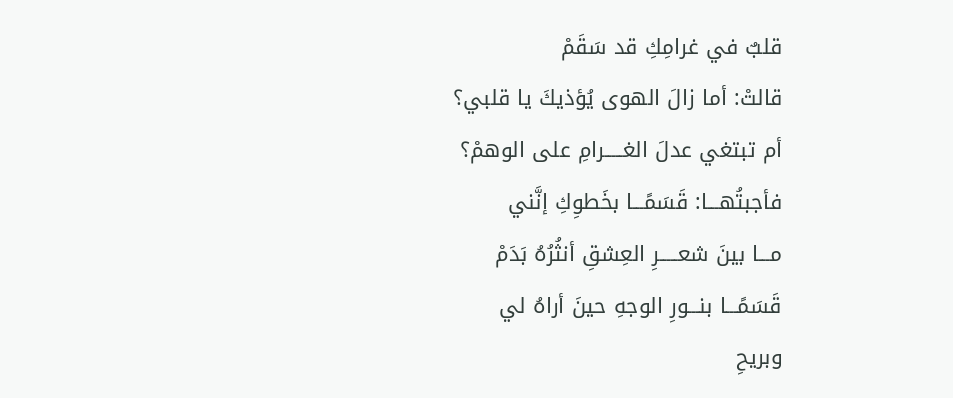قلبٌ في غرامِكِ قد سَقَمْ
قالتْ: أما زالَ الهوى يُؤذيكَ يا قلبي؟
أم تبتغي عدلَ الغـــــرامِ على الوهمْ؟
فأجبتُهـــا: قَسَمًـــا بخَطوِكِ إنَّني
مـــا بينَ شعـــــرِ العِشقِ أنثُرُهُ بَدَمْ
قَسَمًـــا بنـــورِ الوجهِ حينَ أراهُ لي
وبريحِ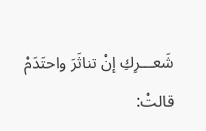شَعـــرِكِ إنْ تناثَرَ واحتَدَمْ
قالتْ: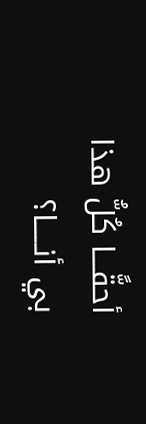أحقًّـــا كُلُّ هذا بي أنـــــا؟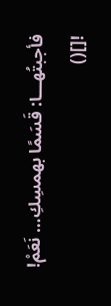فأجبتُهـــا: قَسَمًا بهمسِكِ… نَعَمْ!
![]()